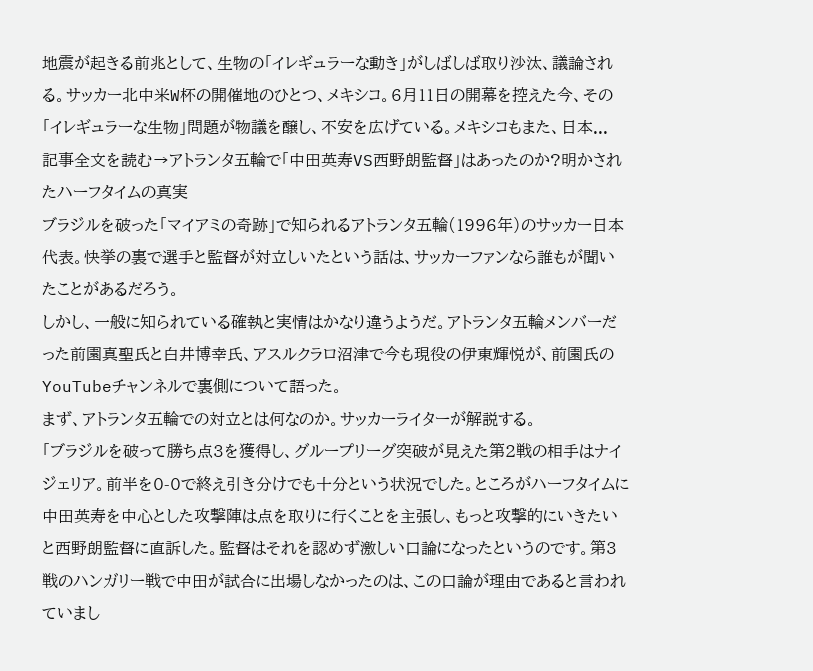地震が起きる前兆として、生物の「イレギュラーな動き」がしばしば取り沙汰、議論される。サッカー北中米W杯の開催地のひとつ、メキシコ。6月11日の開幕を控えた今、その「イレギュラーな生物」問題が物議を醸し、不安を広げている。メキシコもまた、日本...
記事全文を読む→アトランタ五輪で「中田英寿VS西野朗監督」はあったのか?明かされたハーフタイムの真実
ブラジルを破った「マイアミの奇跡」で知られるアトランタ五輪(1996年)のサッカー日本代表。快挙の裏で選手と監督が対立しいたという話は、サッカーファンなら誰もが聞いたことがあるだろう。
しかし、一般に知られている確執と実情はかなり違うようだ。アトランタ五輪メンバーだった前園真聖氏と白井博幸氏、アスルクラロ沼津で今も現役の伊東輝悦が、前園氏のYouTubeチャンネルで裏側について語った。
まず、アトランタ五輪での対立とは何なのか。サッカーライターが解説する。
「ブラジルを破って勝ち点3を獲得し、グループリーグ突破が見えた第2戦の相手はナイジェリア。前半を0-0で終え引き分けでも十分という状況でした。ところがハーフタイムに中田英寿を中心とした攻撃陣は点を取りに行くことを主張し、もっと攻撃的にいきたいと西野朗監督に直訴した。監督はそれを認めず激しい口論になったというのです。第3戦のハンガリー戦で中田が試合に出場しなかったのは、この口論が理由であると言われていまし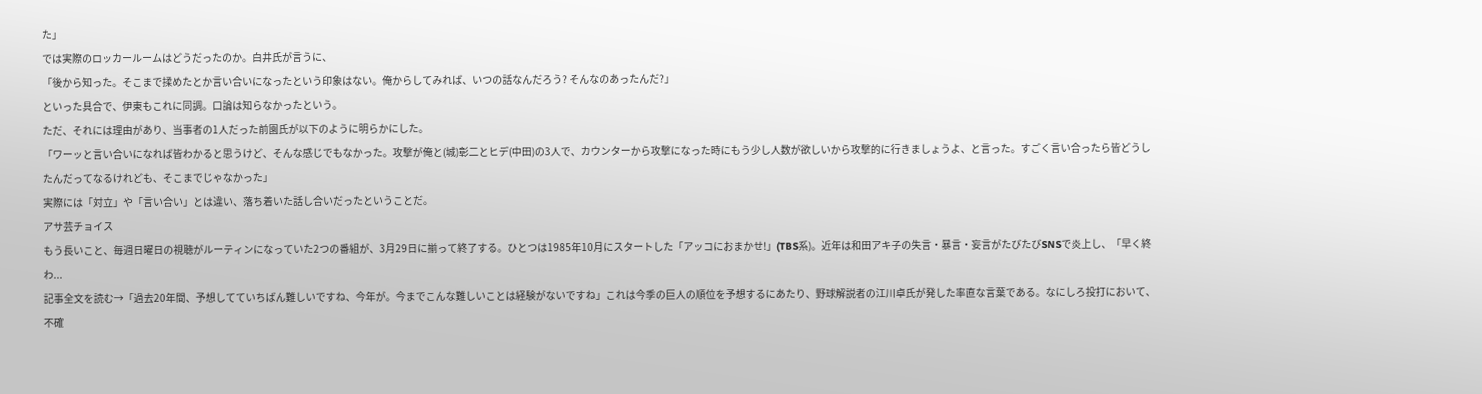た」
では実際のロッカールームはどうだったのか。白井氏が言うに、
「後から知った。そこまで揉めたとか言い合いになったという印象はない。俺からしてみれば、いつの話なんだろう? そんなのあったんだ?」
といった具合で、伊東もこれに同調。口論は知らなかったという。
ただ、それには理由があり、当事者の1人だった前園氏が以下のように明らかにした。
「ワーッと言い合いになれば皆わかると思うけど、そんな感じでもなかった。攻撃が俺と(城)彰二とヒデ(中田)の3人で、カウンターから攻撃になった時にもう少し人数が欲しいから攻撃的に行きましょうよ、と言った。すごく言い合ったら皆どうしたんだってなるけれども、そこまでじゃなかった」
実際には「対立」や「言い合い」とは違い、落ち着いた話し合いだったということだ。
アサ芸チョイス
もう長いこと、毎週日曜日の視聴がルーティンになっていた2つの番組が、3月29日に揃って終了する。ひとつは1985年10月にスタートした「アッコにおまかせ!」(TBS系)。近年は和田アキ子の失言・暴言・妄言がたびたびSNSで炎上し、「早く終わ...
記事全文を読む→「過去20年間、予想してていちばん難しいですね、今年が。今までこんな難しいことは経験がないですね」これは今季の巨人の順位を予想するにあたり、野球解説者の江川卓氏が発した率直な言葉である。なにしろ投打において、不確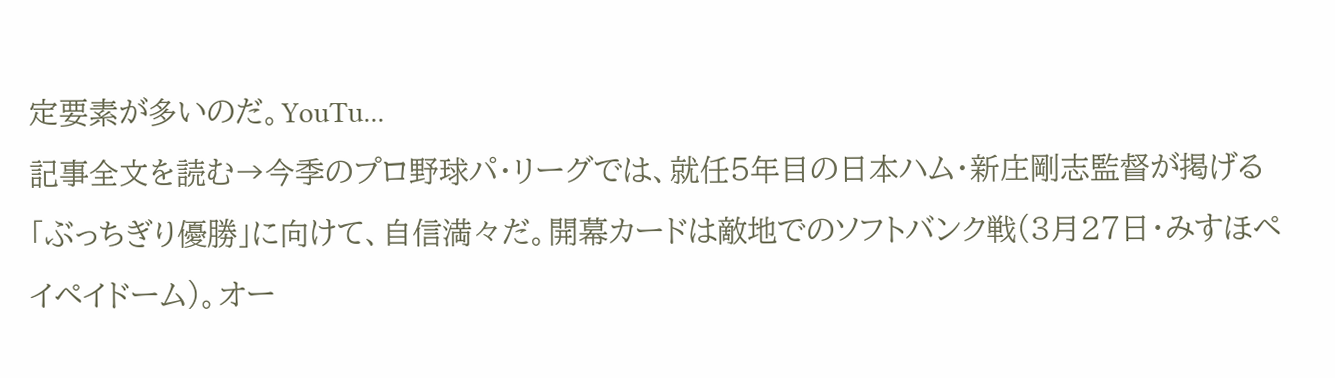定要素が多いのだ。YouTu...
記事全文を読む→今季のプロ野球パ・リーグでは、就任5年目の日本ハム・新庄剛志監督が掲げる「ぶっちぎり優勝」に向けて、自信満々だ。開幕カードは敵地でのソフトバンク戦(3月27日・みすほペイペイドーム)。オー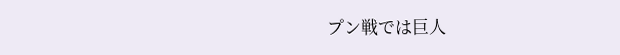プン戦では巨人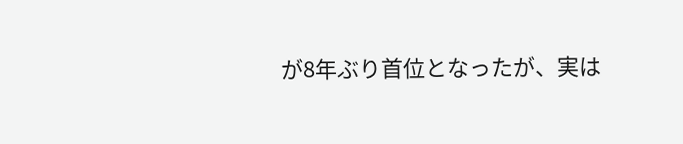が8年ぶり首位となったが、実は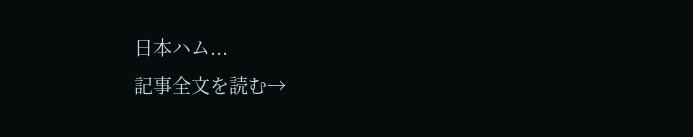日本ハム...
記事全文を読む→